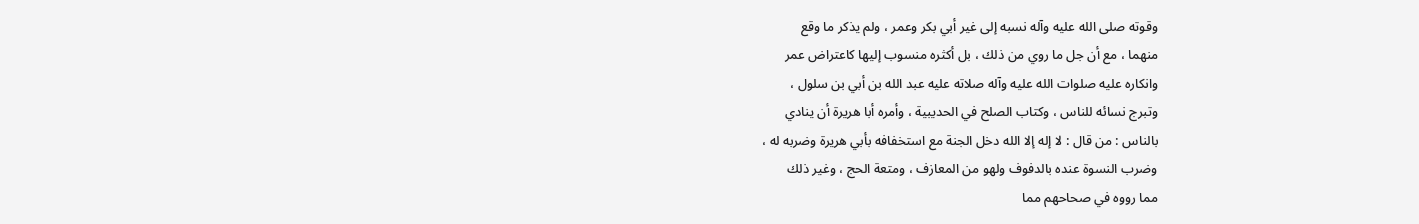وقوته صلى الله عليه وآله نسبه إلى غير أبي بكر وعمر ، ولم يذكر ما وقع
منهما ، مع أن جل ما روي من ذلك ، بل أكثره منسوب إليها كاعتراض عمر
وانكاره عليه صلوات الله عليه وآله صلاته عليه عبد الله بن أبي بن سلول ،
وتبرج نسائه للناس ، وكتاب الصلح في الحديبية ، وأمره أبا هريرة أن ينادي
بالناس : من قال : لا إله إلا الله دخل الجنة مع استخفافه بأبي هريرة وضربه له ،
وضرب النسوة عنده بالدفوف ولهو من المعازف ، ومتعة الحج ، وغير ذلك
مما رووه في صحاحهم مما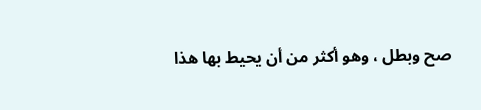صح وبطل ، وهو أكثر من أن يحيط بها هذا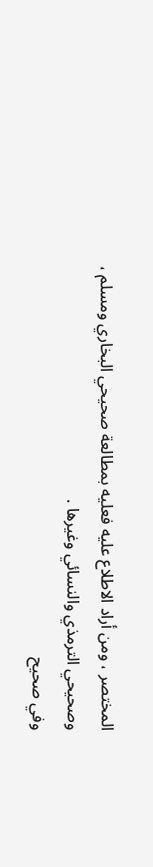المختصر ، ومن أراد الاطلاع عليه فعليه بمطالعة صحيحي البخاري ومسلم ،
وصحيحي الترمذي والنسائي وغيرها .
وفي صحيح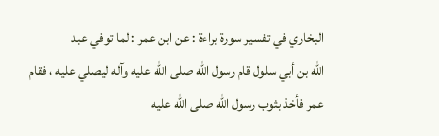البخاري في تفسير سورة براءة : عن ابن عمر : لما توفي عبد
الله بن أبي سلول قام رسول الله صلى الله عليه وآله ليصلي عليه ، فقام
عمر فأخذ بثوب رسول الله صلى الله عليه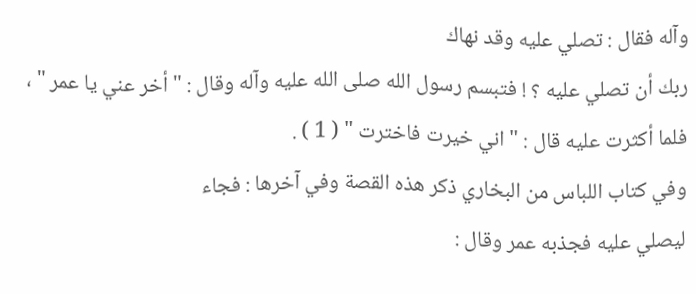وآله فقال : تصلي عليه وقد نهاك
ربك أن تصلي عليه ؟ ! فتبسم رسول الله صلى الله عليه وآله وقال : " أخر عني يا عمر " ،
فلما أكثرت عليه قال : " اني خيرت فاخترت " ( 1 ) .
وفي كتاب اللباس من البخاري ذكر هذه القصة وفي آخرها : فجاء
ليصلي عليه فجذبه عمر وقال :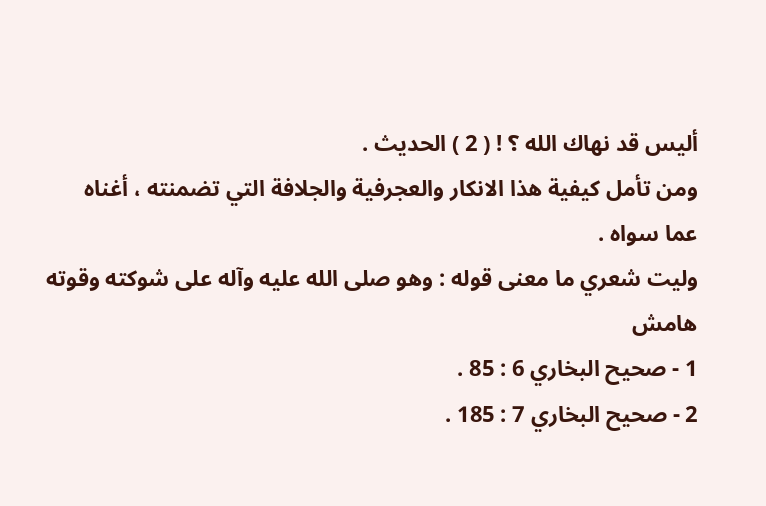أليس قد نهاك الله ؟ ! ( 2 ) الحديث .
ومن تأمل كيفية هذا الانكار والعجرفية والجلافة التي تضمنته ، أغناه
عما سواه .
وليت شعري ما معنى قوله : وهو صلى الله عليه وآله على شوكته وقوته
هامش
1 - صحيح البخاري 6 : 85 .
2 - صحيح البخاري 7 : 185 .